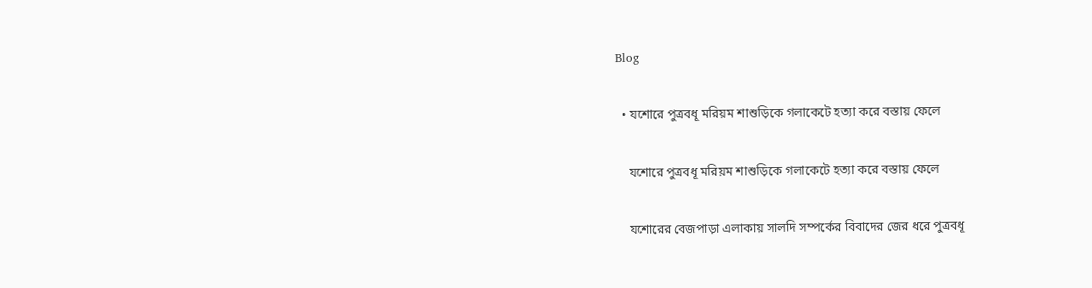Blog

  • যশোরে পুত্রবধূ মরিয়ম শাশুড়িকে গলাকেটে হত্যা করে বস্তায় ফেলে

    যশোরে পুত্রবধূ মরিয়ম শাশুড়িকে গলাকেটে হত্যা করে বস্তায় ফেলে

    যশোরের বেজপাড়া এলাকায় সালদি সম্পর্কের বিবাদের জের ধরে পুত্রবধূ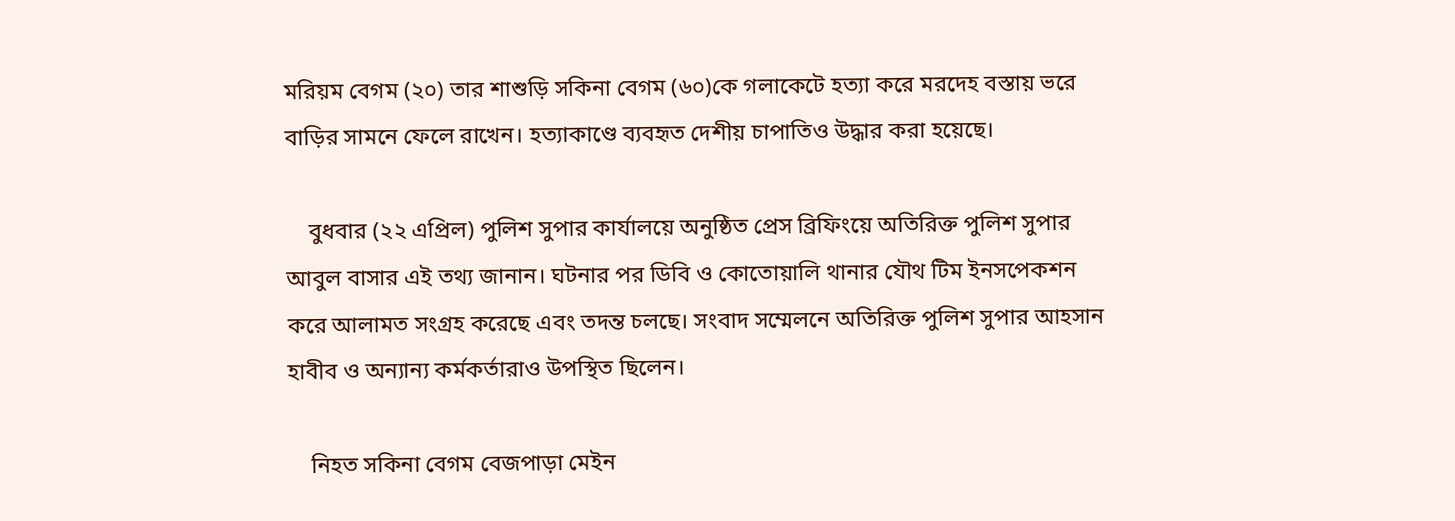মরিয়ম বেগম (২০) তার শাশুড়ি সকিনা বেগম (৬০)কে গলাকেটে হত্যা করে মরদেহ বস্তায় ভরে বাড়ির সামনে ফেলে রাখেন। হত্যাকাণ্ডে ব্যবহৃত দেশীয় চাপাতিও উদ্ধার করা হয়েছে।

    বুধবার (২২ এপ্রিল) পুলিশ সুপার কার্যালয়ে অনুষ্ঠিত প্রেস ব্রিফিংয়ে অতিরিক্ত পুলিশ সুপার আবুল বাসার এই তথ্য জানান। ঘটনার পর ডিবি ও কোতোয়ালি থানার যৌথ টিম ইনসপেকশন করে আলামত সংগ্রহ করেছে এবং তদন্ত চলছে। সংবাদ সম্মেলনে অতিরিক্ত পুলিশ সুপার আহসান হাবীব ও অন্যান্য কর্মকর্তারাও উপস্থিত ছিলেন।

    নিহত সকিনা বেগম বেজপাড়া মেইন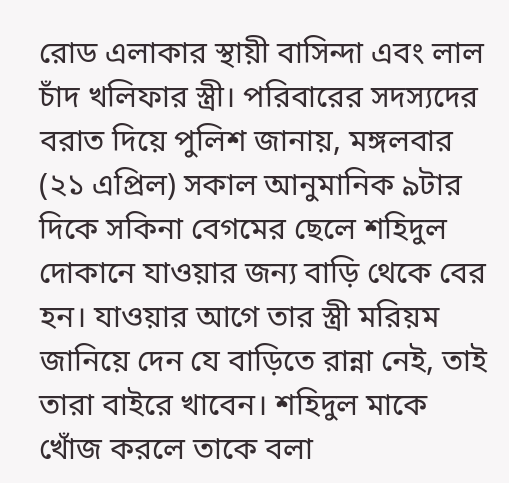রোড এলাকার স্থায়ী বাসিন্দা এবং লাল চাঁদ খলিফার স্ত্রী। পরিবারের সদস্যদের বরাত দিয়ে পুলিশ জানায়, মঙ্গলবার (২১ এপ্রিল) সকাল আনুমানিক ৯টার দিকে সকিনা বেগমের ছেলে শহিদুল দোকানে যাওয়ার জন্য বাড়ি থেকে বের হন। যাওয়ার আগে তার স্ত্রী মরিয়ম জানিয়ে দেন যে বাড়িতে রান্না নেই, তাই তারা বাইরে খাবেন। শহিদুল মাকে খোঁজ করলে তাকে বলা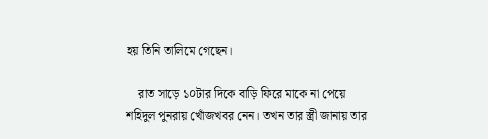হয় তিনি তালিমে গেছেন।

    রাত সাড়ে ১০টার দিকে বাড়ি ফিরে মাকে না পেয়ে শহিদুল পুনরায় খোঁজখবর নেন। তখন তার স্ত্রী জানায় তার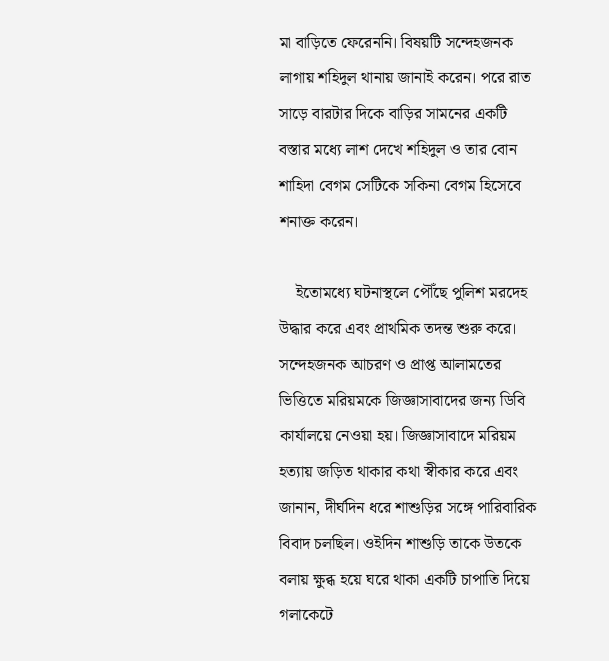মা বাড়িতে ফেরেননি। বিষয়টি সন্দেহজনক লাগায় শহিদুল থানায় জানাই করেন। পরে রাত সাড়ে বারটার দিকে বাড়ির সামনের একটি বস্তার মধ্যে লাশ দেখে শহিদুল ও তার বোন শাহিদা বেগম সেটিকে সকিনা বেগম হিসেবে শনাক্ত করেন।

    ইতোমধ্যে ঘটনাস্থলে পৌঁছে পুলিশ মরদেহ উদ্ধার করে এবং প্রাথমিক তদন্ত শুরু করে। সন্দেহজনক আচরণ ও প্রাপ্ত আলামতের ভিত্তিতে মরিয়মকে জিজ্ঞাসাবাদের জন্য ডিবি কার্যালয়ে নেওয়া হয়। জিজ্ঞাসাবাদে মরিয়ম হত্যায় জড়িত থাকার কথা স্বীকার করে এবং জানান, দীর্ঘদিন ধরে শাশুড়ির সঙ্গে পারিবারিক বিবাদ চলছিল। ওইদিন শাশুড়ি তাকে উতকে বলায় ক্ষুব্ধ হয়ে ঘরে থাকা একটি চাপাতি দিয়ে গলাকেটে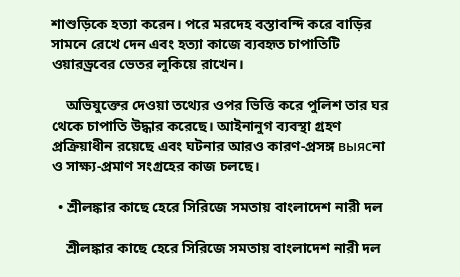শাশুড়িকে হত্যা করেন। পরে মরদেহ বস্তাবন্দি করে বাড়ির সামনে রেখে দেন এবং হত্যা কাজে ব্যবহৃত চাপাতিটি ওয়ারড্রবের ভেতর লুকিয়ে রাখেন।

    অভিযুক্তের দেওয়া তথ্যের ওপর ভিত্তি করে পুলিশ তার ঘর থেকে চাপাতি উদ্ধার করেছে। আইনানুগ ব্যবস্থা গ্রহণ প্রক্রিয়াধীন রয়েছে এবং ঘটনার আরও কারণ-প্রসঙ্গ выясনা ও সাক্ষ্য-প্রমাণ সংগ্রহের কাজ চলছে।

  • শ্রীলঙ্কার কাছে হেরে সিরিজে সমতায় বাংলাদেশ নারী দল

    শ্রীলঙ্কার কাছে হেরে সিরিজে সমতায় বাংলাদেশ নারী দল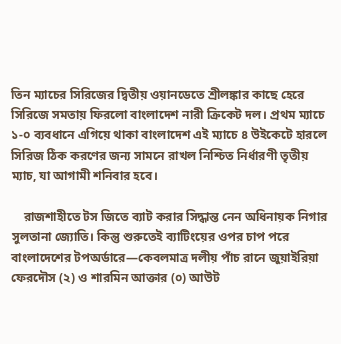তিন ম্যাচের সিরিজের দ্বিতীয় ওয়ানডেতে শ্রীলঙ্কার কাছে হেরে সিরিজে সমতায় ফিরলো বাংলাদেশ নারী ক্রিকেট দল। প্রথম ম্যাচে ১-০ ব্যবধানে এগিয়ে থাকা বাংলাদেশ এই ম্যাচে ৪ উইকেটে হারলে সিরিজ ঠিক করণের জন্য সামনে রাখল নিশ্চিত নির্ধারণী তৃতীয় ম্যাচ, যা আগামী শনিবার হবে।

    রাজশাহীতে টস জিতে ব্যাট করার সিদ্ধান্ত নেন অধিনায়ক নিগার সুলতানা জ্যোতি। কিন্তু শুরুতেই ব্যাটিংয়ের ওপর চাপ পরে বাংলাদেশের টপঅর্ডারে—কেবলমাত্র দলীয় পাঁচ রানে জুয়াইরিয়া ফেরদৌস (২) ও শারমিন আক্তার (০) আউট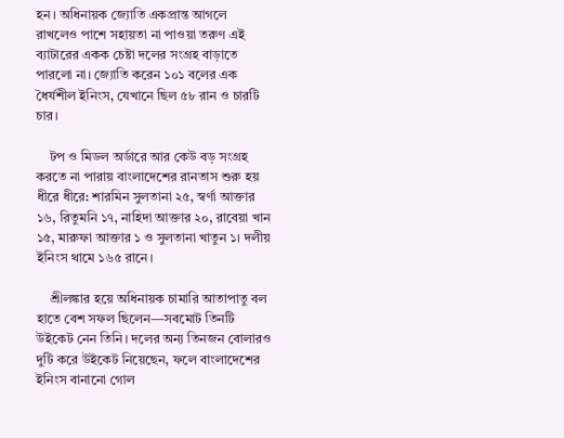হন। অধিনায়ক জ্যোতি একপ্রান্ত আগলে রাখলেও পাশে সহায়তা না পাওয়া তরুণ এই ব্যাটারের একক চেষ্টা দলের সংগ্রহ বাড়াতে পারলো না। জ্যোতি করেন ১০১ বলের এক ধৈর্যশীল ইনিংস, যেখানে ছিল ৫৮ রান ও চারটি চার।

    টপ ও মিডল অর্ডারে আর কেউ বড় সংগ্রহ করতে না পারায় বাংলাদেশের রানতাস শুরু হয় ধীরে ধীরে: শারমিন সুলতানা ২৫, স্বর্ণা আক্তার ১৬, রিতুমনি ১৭, নাহিদা আক্তার ২০, রাবেয়া খান ১৫, মারুফা আক্তার ১ ও সুলতানা খাতুন ১। দলীয় ইনিংস থামে ১৬৫ রানে।

    শ্রীলঙ্কার হয়ে অধিনায়ক চামারি আতাপাতু বল হাতে বেশ সফল ছিলেন—সবমোট তিনটি উইকেট নেন তিনি। দলের অন্য তিনজন বোলারও দুটি করে উইকেট নিয়েছেন, ফলে বাংলাদেশের ইনিংস বানানো গোল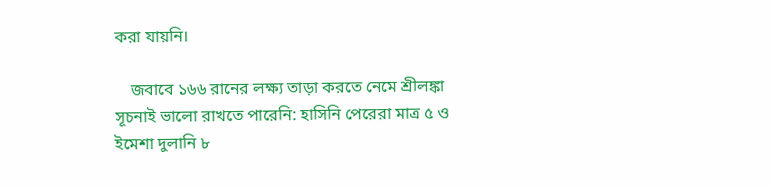করা যায়নি।

    জবাবে ১৬৬ রানের লক্ষ্য তাড়া করতে নেমে শ্রীলঙ্কা সূচনাই ভালো রাখতে পারেনি: হাসিনি পেরেরা মাত্র ৫ ও ইমেশা দুলানি ৮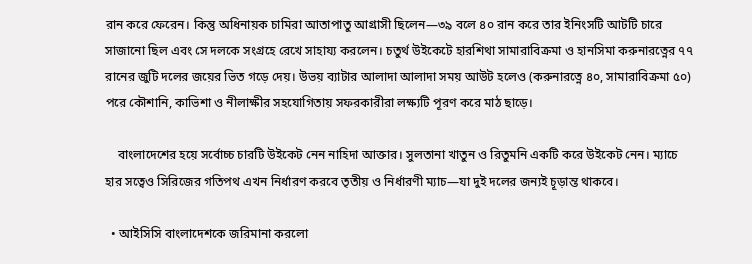রান করে ফেরেন। কিন্তু অধিনায়ক চামিরা আতাপাতু আগ্রাসী ছিলেন—৩৯ বলে ৪০ রান করে তার ইনিংসটি আটটি চারে সাজানো ছিল এবং সে দলকে সংগ্রহে রেখে সাহায্য করলেন। চতুর্থ উইকেটে হারশিথা সামারাবিক্রমা ও হানসিমা করুনারত্নের ৭৭ রানের জুটি দলের জয়ের ভিত গড়ে দেয়। উভয় ব্যাটার আলাদা আলাদা সময় আউট হলেও (করুনারত্নে ৪০, সামারাবিক্রমা ৫০) পরে কৌশানি, কাভিশা ও নীলাক্ষীর সহযোগিতায় সফরকারীরা লক্ষ্যটি পূরণ করে মাঠ ছাড়ে।

    বাংলাদেশের হয়ে সর্বোচ্চ চারটি উইকেট নেন নাহিদা আক্তার। সুলতানা খাতুন ও রিতুমনি একটি করে উইকেট নেন। ম্যাচে হার সত্বেও সিরিজের গতিপথ এখন নির্ধারণ করবে তৃতীয় ও নির্ধারণী ম্যাচ—যা দুই দলের জন্যই চূড়ান্ত থাকবে।

  • আইসিসি বাংলাদেশকে জরিমানা করলো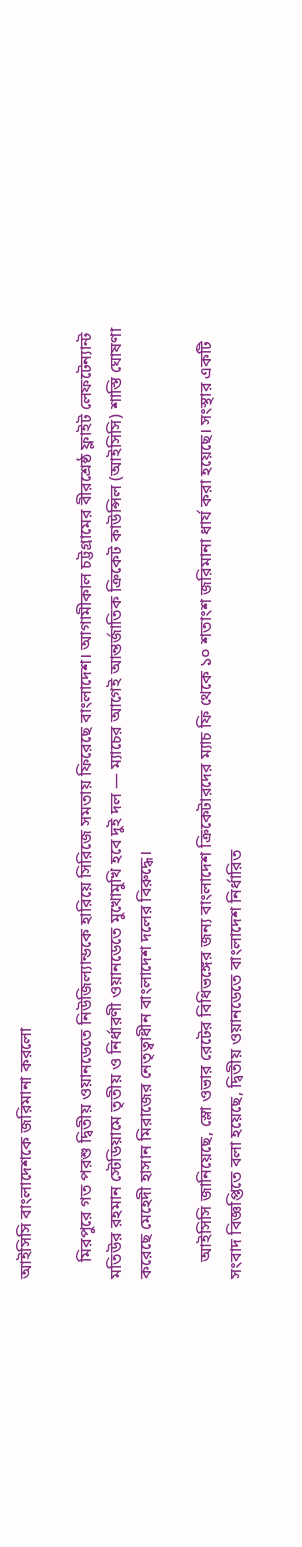আইসিসি বাংলাদেশকে জরিমানা করলো

    মিরপুরে গত পরশু দ্বিতীয় ওয়ানডেতে নিউজিল্যান্ডকে হারিয়ে সিরিজে সমতায় ফিরেছে বাংলাদেশ। আগামীকাল চট্টগ্রামের বীরশ্রেষ্ঠ ফ্লাইট লেফটেন্যান্ট মতিউর রহমান স্টেডিয়ামে তৃতীয় ও নির্ধারণী ওয়ানডেতে মুখোমুখি হবে দুই দল — ম্যাচের আগেই আন্তর্জাতিক ক্রিকেট কাউন্সিল (আইসিসি) শাস্তি ঘোষণা করেছে মেহেদী হাসান মিরাজের নেতৃত্বাধীন বাংলাদেশ দলের বিরুদ্ধে।

    আইসিসি জানিয়েছে, স্লো ওভার রেটের বিধিভঙ্গের জন্য বাংলাদেশ ক্রিকেটারদের ম্যাচ ফি থেকে ১০ শতাংশ জরিমানা ধার্য করা হয়েছে। সংস্থার একটি সংবাদ বিজ্ঞপ্তিতে বলা হয়েছে, দ্বিতীয় ওয়ানডেতে বাংলাদেশ নির্ধারিত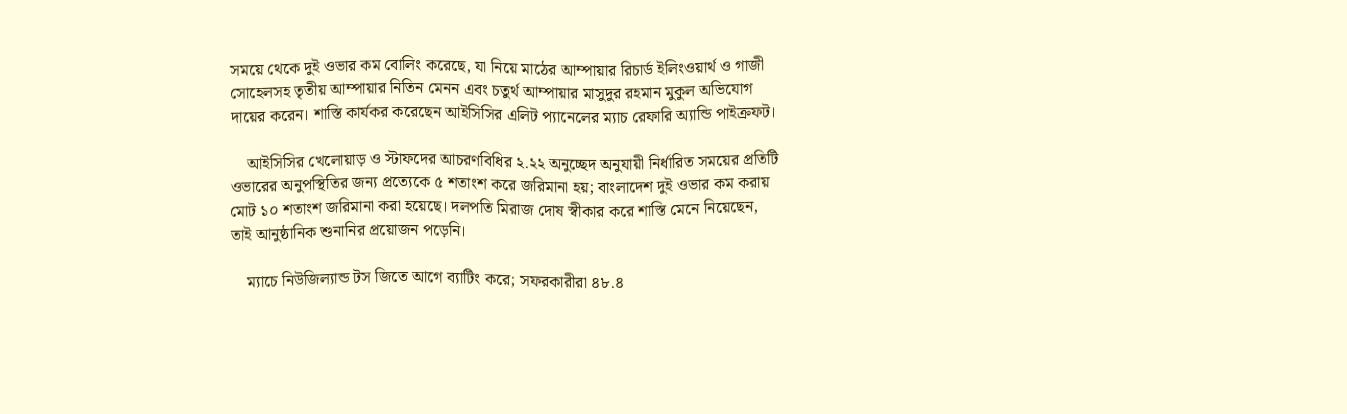সময়ে থেকে দুই ওভার কম বোলিং করেছে, যা নিয়ে মাঠের আম্পায়ার রিচার্ড ইলিংওয়ার্থ ও গাজী সোহেলসহ তৃতীয় আম্পায়ার নিতিন মেনন এবং চতুর্থ আম্পায়ার মাসুদুর রহমান মুকুল অভিযোগ দায়ের করেন। শাস্তি কার্যকর করেছেন আইসিসির এলিট প্যানেলের ম্যাচ রেফারি অ্যান্ডি পাইক্রফট।

    আইসিসির খেলোয়াড় ও স্টাফদের আচরণবিধির ২.২২ অনুচ্ছেদ অনুযায়ী নির্ধারিত সময়ের প্রতিটি ওভারের অনুপস্থিতির জন্য প্রত্যেকে ৫ শতাংশ করে জরিমানা হয়; বাংলাদেশ দুই ওভার কম করায় মোট ১০ শতাংশ জরিমানা করা হয়েছে। দলপতি মিরাজ দোষ স্বীকার করে শাস্তি মেনে নিয়েছেন, তাই আনুষ্ঠানিক শুনানির প্রয়োজন পড়েনি।

    ম্যাচে নিউজিল্যান্ড টস জিতে আগে ব্যাটিং করে; সফরকারীরা ৪৮.৪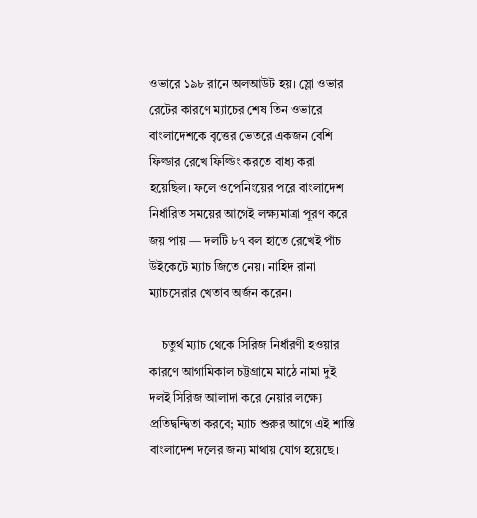ওভারে ১৯৮ রানে অলআউট হয়। স্লো ওভার রেটের কারণে ম্যাচের শেষ তিন ওভারে বাংলাদেশকে বৃত্তের ভেতরে একজন বেশি ফিল্ডার রেখে ফিল্ডিং করতে বাধ্য করা হয়েছিল। ফলে ওপেনিংয়ের পরে বাংলাদেশ নির্ধারিত সময়ের আগেই লক্ষ্যমাত্রা পূরণ করে জয় পায় — দলটি ৮৭ বল হাতে রেখেই পাঁচ উইকেটে ম্যাচ জিতে নেয়। নাহিদ রানা ম্যাচসেরার খেতাব অর্জন করেন।

    চতুর্থ ম্যাচ থেকে সিরিজ নির্ধারণী হওয়ার কারণে আগামিকাল চট্টগ্রামে মাঠে নামা দুই দলই সিরিজ আলাদা করে নেয়ার লক্ষ্যে প্রতিদ্বন্দ্বিতা করবে; ম্যাচ শুরুর আগে এই শাস্তি বাংলাদেশ দলের জন্য মাথায় যোগ হয়েছে।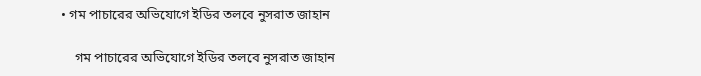• গম পাচারের অভিযোগে ইডির তলবে নুসরাত জাহান

    গম পাচারের অভিযোগে ইডির তলবে নুসরাত জাহান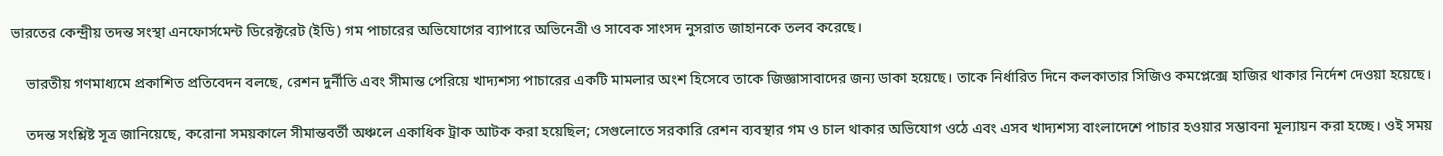ভারতের কেন্দ্রীয় তদন্ত সংস্থা এনফোর্সমেন্ট ডিরেক্টরেট (ইডি) গম পাচারের অভিযোগের ব্যাপারে অভিনেত্রী ও সাবেক সাংসদ নুসরাত জাহানকে তলব করেছে।

    ভারতীয় গণমাধ্যমে প্রকাশিত প্রতিবেদন বলছে, রেশন দুর্নীতি এবং সীমান্ত পেরিয়ে খাদ্যশস্য পাচারের একটি মামলার অংশ হিসেবে তাকে জিজ্ঞাসাবাদের জন্য ডাকা হয়েছে। তাকে নির্ধারিত দিনে কলকাতার সিজিও কমপ্লেক্সে হাজির থাকার নির্দেশ দেওয়া হয়েছে।

    তদন্ত সংশ্লিষ্ট সূত্র জানিয়েছে, করোনা সময়কালে সীমান্তবর্তী অঞ্চলে একাধিক ট্রাক আটক করা হয়েছিল; সেগুলোতে সরকারি রেশন ব্যবস্থার গম ও চাল থাকার অভিযোগ ওঠে এবং এসব খাদ্যশস্য বাংলাদেশে পাচার হওয়ার সম্ভাবনা মূল্যায়ন করা হচ্ছে। ওই সময়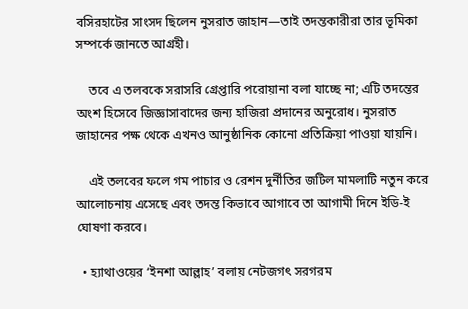বসিরহাটের সাংসদ ছিলেন নুসরাত জাহান—তাই তদন্তকারীরা তার ভূমিকা সম্পর্কে জানতে আগ্রহী।

    তবে এ তলবকে সরাসরি গ্রেপ্তারি পরোয়ানা বলা যাচ্ছে না; এটি তদন্তের অংশ হিসেবে জিজ্ঞাসাবাদের জন্য হাজিরা প্রদানের অনুরোধ। নুসরাত জাহানের পক্ষ থেকে এখনও আনুষ্ঠানিক কোনো প্রতিক্রিয়া পাওয়া যায়নি।

    এই তলবের ফলে গম পাচার ও রেশন দুর্নীতির জটিল মামলাটি নতুন করে আলোচনায় এসেছে এবং তদন্ত কিভাবে আগাবে তা আগামী দিনে ইডি-ই ঘোষণা করবে।

  • হ্যাথাওয়ের ‘ইনশা আল্লাহ’ বলায় নেটজগৎ সরগরম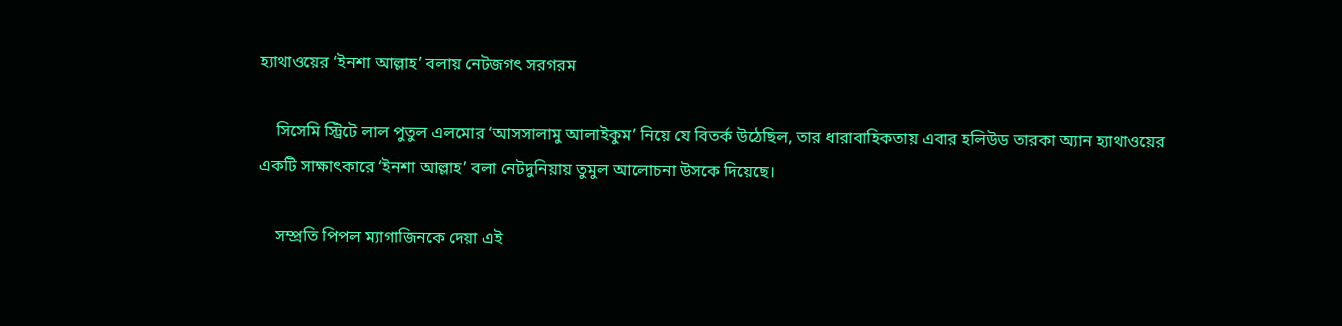হ্যাথাওয়ের ‘ইনশা আল্লাহ’ বলায় নেটজগৎ সরগরম

    সিসেমি স্ট্রিটে লাল পুতুল এলমোর ‘আসসালামু আলাইকুম’ নিয়ে যে বিতর্ক উঠেছিল, তার ধারাবাহিকতায় এবার হলিউড তারকা অ্যান হ্যাথাওয়ের একটি সাক্ষাৎকারে ‘ইনশা আল্লাহ’ বলা নেটদুনিয়ায় তুমুল আলোচনা উসকে দিয়েছে।

    সম্প্রতি পিপল ম্যাগাজিনকে দেয়া এই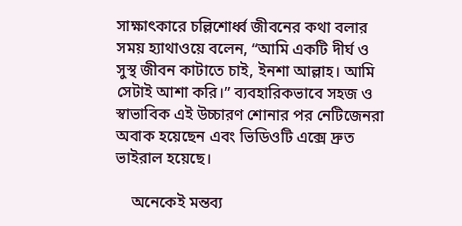সাক্ষাৎকারে চল্লিশোর্ধ্ব জীবনের কথা বলার সময় হ্যাথাওয়ে বলেন, “আমি একটি দীর্ঘ ও সুস্থ জীবন কাটাতে চাই, ইনশা আল্লাহ। আমি সেটাই আশা করি।” ব্যবহারিকভাবে সহজ ও স্বাভাবিক এই উচ্চারণ শোনার পর নেটিজেনরা অবাক হয়েছেন এবং ভিডিওটি এক্সে দ্রুত ভাইরাল হয়েছে।

    অনেকেই মন্তব্য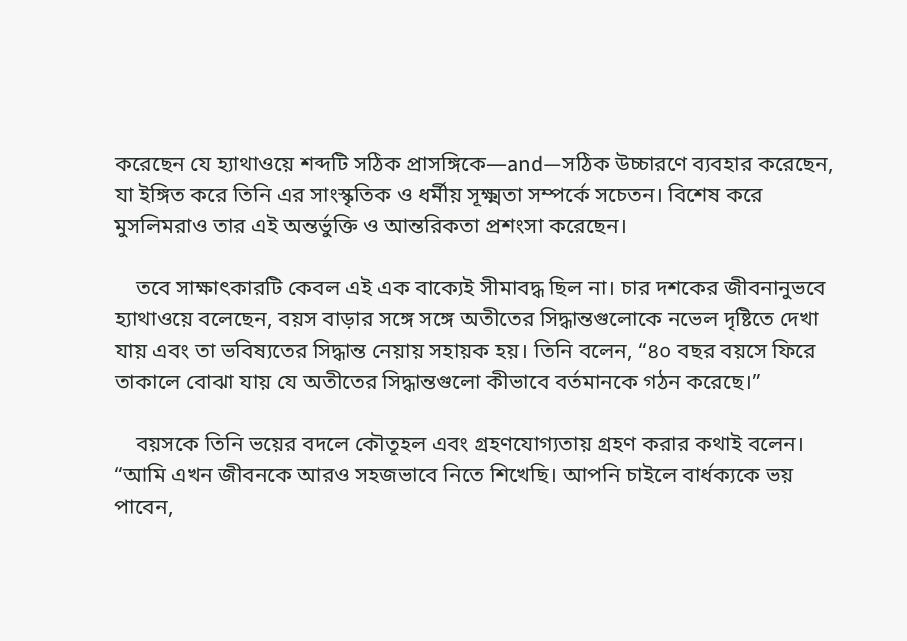করেছেন যে হ্যাথাওয়ে শব্দটি সঠিক প্রাসঙ্গিকে—and—সঠিক উচ্চারণে ব্যবহার করেছেন, যা ইঙ্গিত করে তিনি এর সাংস্কৃতিক ও ধর্মীয় সূক্ষ্মতা সম্পর্কে সচেতন। বিশেষ করে মুসলিমরাও তার এই অন্তর্ভুক্তি ও আন্তরিকতা প্রশংসা করেছেন।

    তবে সাক্ষাৎকারটি কেবল এই এক বাক্যেই সীমাবদ্ধ ছিল না। চার দশকের জীবনানুভবে হ্যাথাওয়ে বলেছেন, বয়স বাড়ার সঙ্গে সঙ্গে অতীতের সিদ্ধান্তগুলোকে নভেল দৃষ্টিতে দেখা যায় এবং তা ভবিষ্যতের সিদ্ধান্ত নেয়ায় সহায়ক হয়। তিনি বলেন, “৪০ বছর বয়সে ফিরে তাকালে বোঝা যায় যে অতীতের সিদ্ধান্তগুলো কীভাবে বর্তমানকে গঠন করেছে।”

    বয়সকে তিনি ভয়ের বদলে কৌতূহল এবং গ্রহণযোগ্যতায় গ্রহণ করার কথাই বলেন। “আমি এখন জীবনকে আরও সহজভাবে নিতে শিখেছি। আপনি চাইলে বার্ধক্যকে ভয় পাবেন,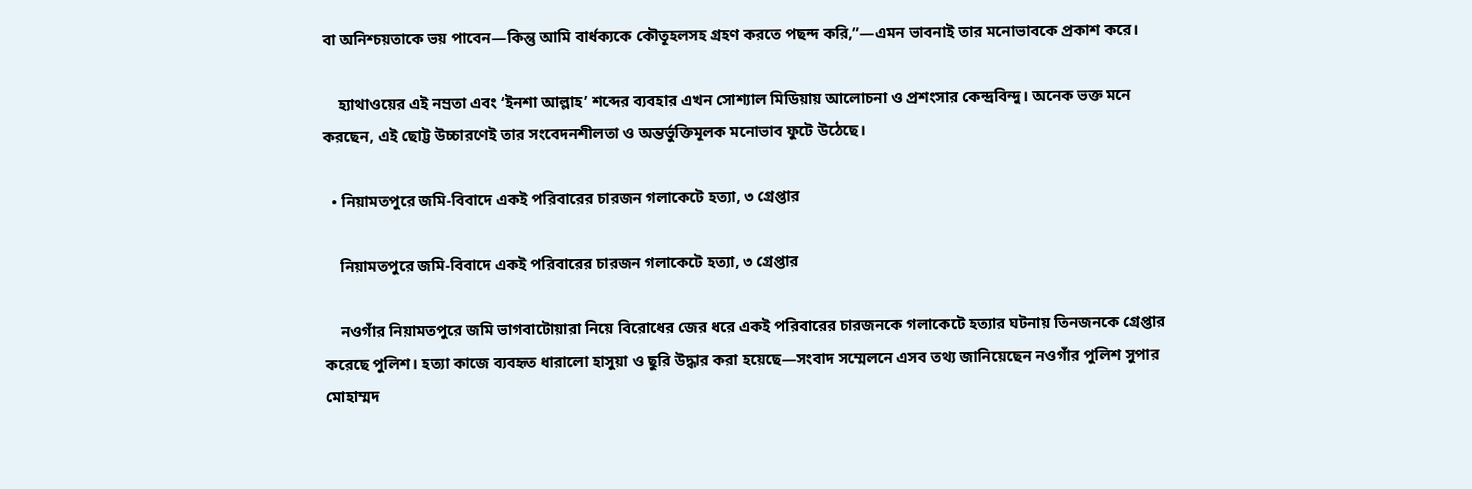বা অনিশ্চয়তাকে ভয় পাবেন—কিন্তু আমি বার্ধক্যকে কৌতূহলসহ গ্রহণ করতে পছন্দ করি,”—এমন ভাবনাই তার মনোভাবকে প্রকাশ করে।

    হ্যাথাওয়ের এই নম্রতা এবং ‘ইনশা আল্লাহ’ শব্দের ব্যবহার এখন সোশ্যাল মিডিয়ায় আলোচনা ও প্রশংসার কেন্দ্রবিন্দু। অনেক ভক্ত মনে করছেন, এই ছোট্ট উচ্চারণেই তার সংবেদনশীলতা ও অন্তর্ভুক্তিমূলক মনোভাব ফুটে উঠেছে।

  • নিয়ামতপুরে জমি-বিবাদে একই পরিবারের চারজন গলাকেটে হত্যা, ৩ গ্রেপ্তার

    নিয়ামতপুরে জমি-বিবাদে একই পরিবারের চারজন গলাকেটে হত্যা, ৩ গ্রেপ্তার

    নওগাঁর নিয়ামতপুরে জমি ভাগবাটোয়ারা নিয়ে বিরোধের জের ধরে একই পরিবারের চারজনকে গলাকেটে হত্যার ঘটনায় তিনজনকে গ্রেপ্তার করেছে পুলিশ। হত্যা কাজে ব্যবহৃত ধারালো হাসুয়া ও ছুরি উদ্ধার করা হয়েছে—সংবাদ সম্মেলনে এসব তথ্য জানিয়েছেন নওগাঁর পুলিশ সুপার মোহাম্মদ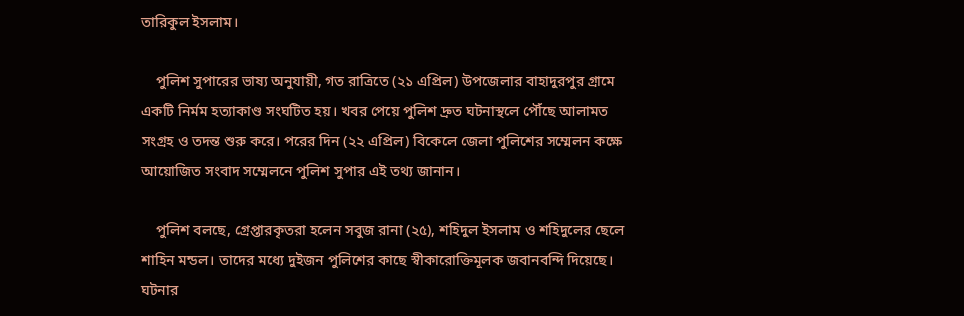তারিকুল ইসলাম।

    পুলিশ সুপারের ভাষ্য অনুযায়ী, গত রাত্রিতে (২১ এপ্রিল) উপজেলার বাহাদুরপুর গ্রামে একটি নির্মম হত্যাকাণ্ড সংঘটিত হয়। খবর পেয়ে পুলিশ দ্রুত ঘটনাস্থলে পৌঁছে আলামত সংগ্রহ ও তদন্ত শুরু করে। পরের দিন (২২ এপ্রিল) বিকেলে জেলা পুলিশের সম্মেলন কক্ষে আয়োজিত সংবাদ সম্মেলনে পুলিশ সুপার এই তথ্য জানান।

    পুলিশ বলছে, গ্রেপ্তারকৃতরা হলেন সবুজ রানা (২৫), শহিদুল ইসলাম ও শহিদুলের ছেলে শাহিন মন্ডল। তাদের মধ্যে দুইজন পুলিশের কাছে স্বীকারোক্তিমূলক জবানবন্দি দিয়েছে। ঘটনার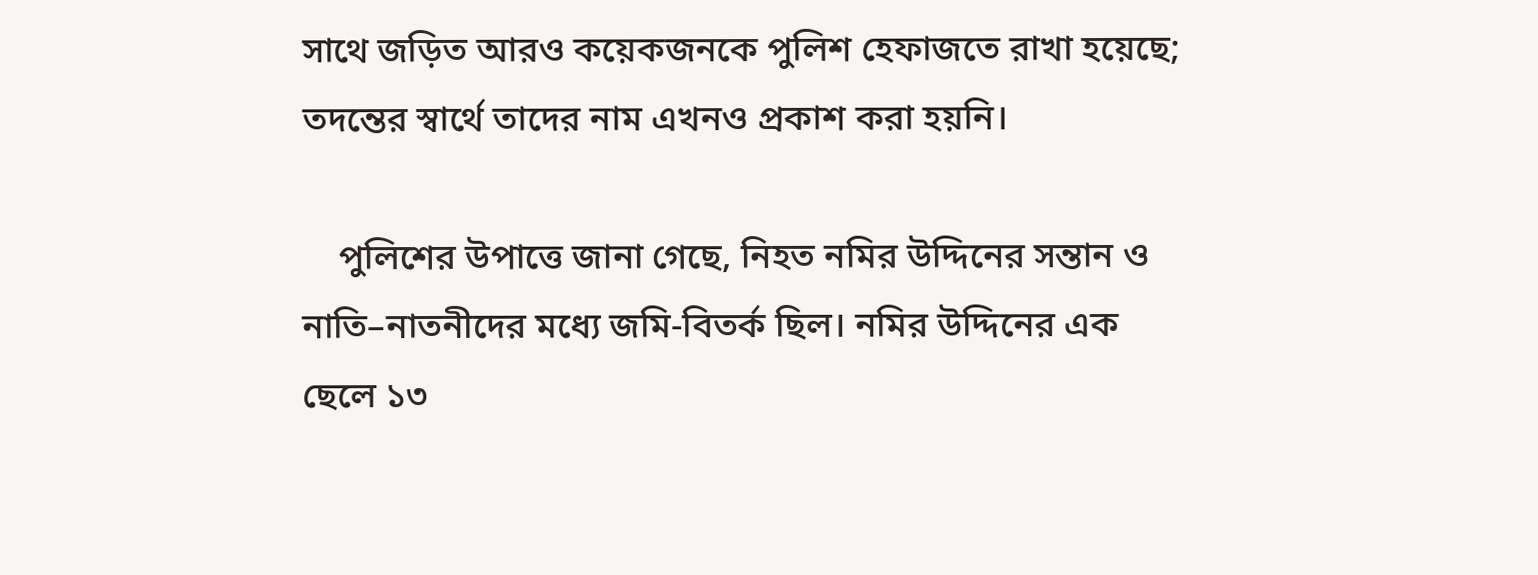সাথে জড়িত আরও কয়েকজনকে পুলিশ হেফাজতে রাখা হয়েছে; তদন্তের স্বার্থে তাদের নাম এখনও প্রকাশ করা হয়নি।

    পুলিশের উপাত্তে জানা গেছে, নিহত নমির উদ্দিনের সন্তান ও নাতি–নাতনীদের মধ্যে জমি-বিতর্ক ছিল। নমির উদ্দিনের এক ছেলে ১৩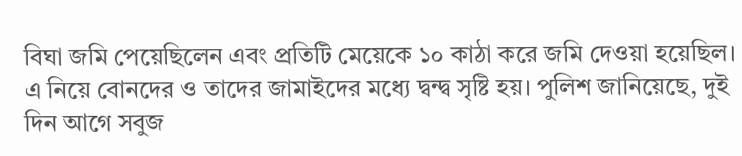বিঘা জমি পেয়েছিলেন এবং প্রতিটি মেয়েকে ১০ কাঠা করে জমি দেওয়া হয়েছিল। এ নিয়ে বোনদের ও তাদের জামাইদের মধ্যে দ্বন্দ্ব সৃষ্টি হয়। পুলিশ জানিয়েছে, দুই দিন আগে সবুজ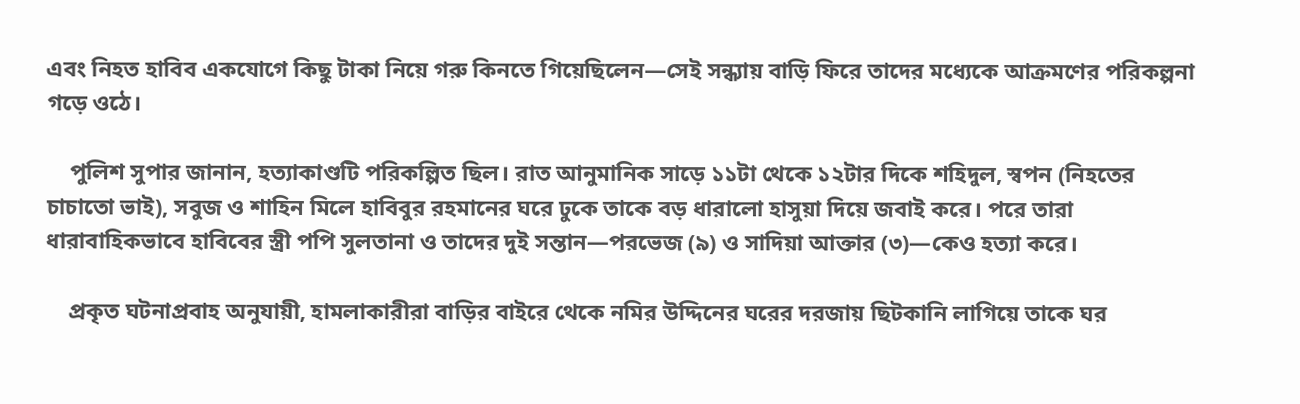এবং নিহত হাবিব একযোগে কিছু টাকা নিয়ে গরু কিনতে গিয়েছিলেন—সেই সন্ধ্যায় বাড়ি ফিরে তাদের মধ্যেকে আক্রমণের পরিকল্পনা গড়ে ওঠে।

    পুলিশ সুপার জানান, হত্যাকাণ্ডটি পরিকল্পিত ছিল। রাত আনুমানিক সাড়ে ১১টা থেকে ১২টার দিকে শহিদুল, স্বপন (নিহতের চাচাতো ভাই), সবুজ ও শাহিন মিলে হাবিবুর রহমানের ঘরে ঢুকে তাকে বড় ধারালো হাসুয়া দিয়ে জবাই করে। পরে তারা ধারাবাহিকভাবে হাবিবের স্ত্রী পপি সুলতানা ও তাদের দুই সন্তান—পরভেজ (৯) ও সাদিয়া আক্তার (৩)—কেও হত্যা করে।

    প্রকৃত ঘটনাপ্রবাহ অনুযায়ী, হামলাকারীরা বাড়ির বাইরে থেকে নমির উদ্দিনের ঘরের দরজায় ছিটকানি লাগিয়ে তাকে ঘর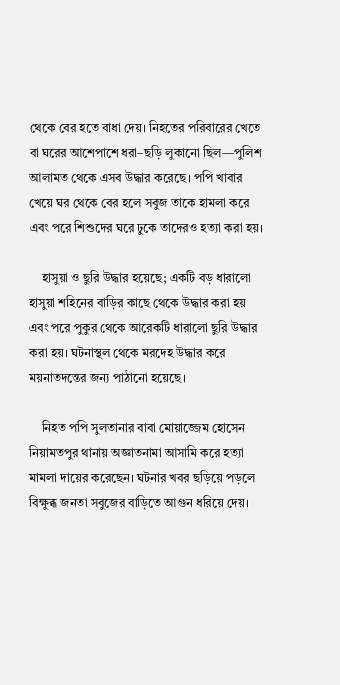থেকে বের হতে বাধা দেয়। নিহতের পরিবারের খেতে বা ঘরের আশেপাশে ধরা–ছড়ি লুকানো ছিল—পুলিশ আলামত থেকে এসব উদ্ধার করেছে। পপি খাবার খেয়ে ঘর থেকে বের হলে সবুজ তাকে হামলা করে এবং পরে শিশুদের ঘরে ঢুকে তাদেরও হত্যা করা হয়।

    হাসুয়া ও ছুরি উদ্ধার হয়েছে; একটি বড় ধারালো হাসুয়া শহিনের বাড়ির কাছে থেকে উদ্ধার করা হয় এবং পরে পুকুর থেকে আরেকটি ধারালো ছুরি উদ্ধার করা হয়। ঘটনাস্থল থেকে মরদেহ উদ্ধার করে ময়নাতদন্তের জন্য পাঠানো হয়েছে।

    নিহত পপি সুলতানার বাবা মোয়াজ্জেম হোসেন নিয়ামতপুর থানায় অজ্ঞাতনামা আসামি করে হত্যা মামলা দায়ের করেছেন। ঘটনার খবর ছড়িয়ে পড়লে বিক্ষুব্ধ জনতা সবুজের বাড়িতে আগুন ধরিয়ে দেয়।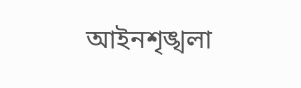আইনশৃঙ্খলা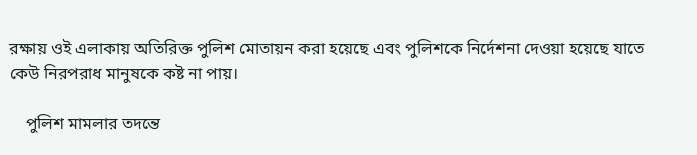রক্ষায় ওই এলাকায় অতিরিক্ত পুলিশ মোতায়ন করা হয়েছে এবং পুলিশকে নির্দেশনা দেওয়া হয়েছে যাতে কেউ নিরপরাধ মানুষকে কষ্ট না পায়।

    পুলিশ মামলার তদন্তে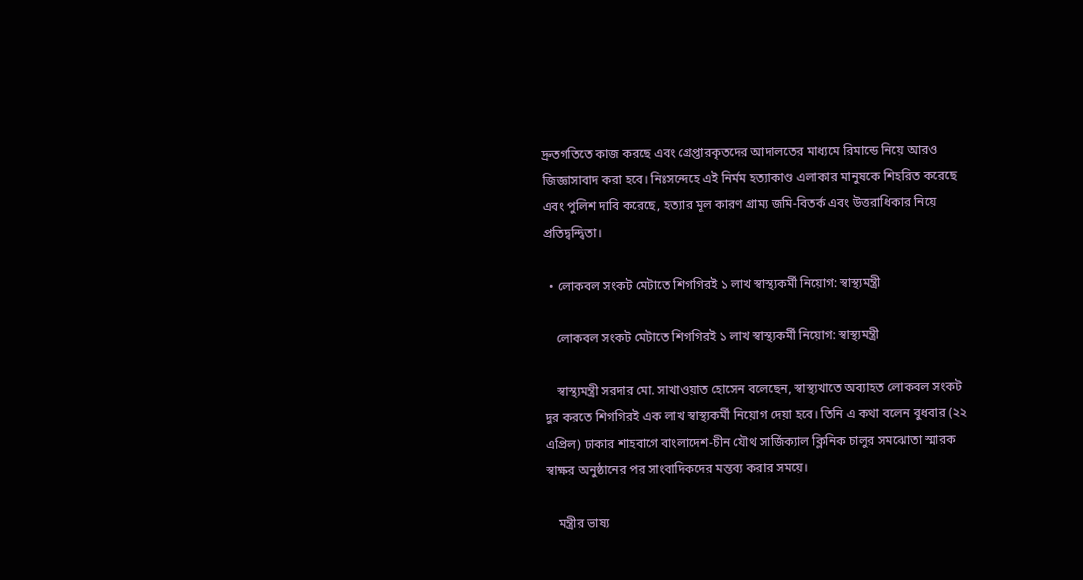দ্রুতগতিতে কাজ করছে এবং গ্রেপ্তারকৃতদের আদালতের মাধ্যমে রিমান্ডে নিয়ে আরও জিজ্ঞাসাবাদ করা হবে। নিঃসন্দেহে এই নির্মম হত্যাকাণ্ড এলাকার মানুষকে শিহরিত করেছে এবং পুলিশ দাবি করেছে, হত্যার মূল কারণ গ্রাম্য জমি-বিতর্ক এবং উত্তরাধিকার নিয়ে প্রতিদ্বন্দ্বিতা।

  • লোকবল সংকট মেটাতে শিগগিরই ১ লাখ স্বাস্থ্যকর্মী নিয়োগ: স্বাস্থ্যমন্ত্রী

    লোকবল সংকট মেটাতে শিগগিরই ১ লাখ স্বাস্থ্যকর্মী নিয়োগ: স্বাস্থ্যমন্ত্রী

    স্বাস্থ্যমন্ত্রী সরদার মো. সাখাওয়াত হোসেন বলেছেন, স্বাস্থ্যখাতে অব্যাহত লোকবল সংকট দুর করতে শিগগিরই এক লাখ স্বাস্থ্যকর্মী নিয়োগ দেয়া হবে। তিনি এ কথা বলেন বুধবার (২২ এপ্রিল) ঢাকার শাহবাগে বাংলাদেশ-চীন যৌথ সার্জিক্যাল ক্লিনিক চালুর সমঝোতা স্মারক স্বাক্ষর অনুষ্ঠানের পর সাংবাদিকদের মন্তব্য করার সময়ে।

    মন্ত্রীর ভাষ্য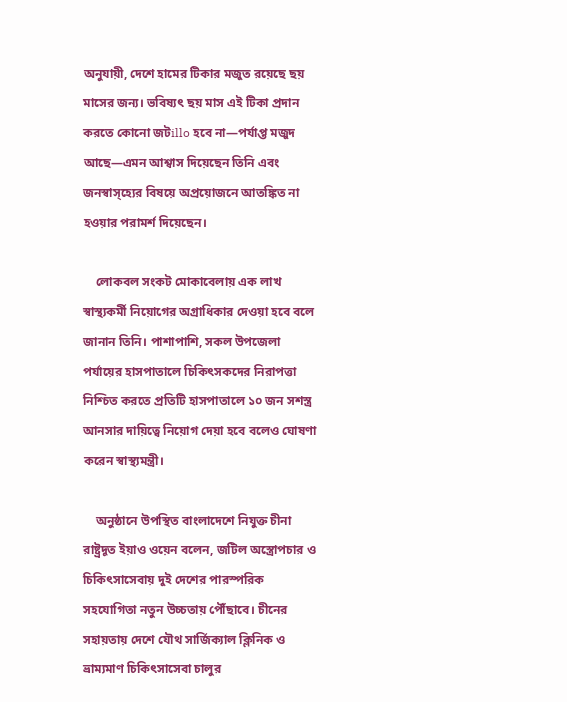অনুযায়ী, দেশে হামের টিকার মজুত রয়েছে ছয় মাসের জন্য। ভবিষ্যৎ ছয় মাস এই টিকা প্রদান করতে কোনো জটillo হবে না—পর্যাপ্ত মজুদ আছে—এমন আশ্বাস দিয়েছেন তিনি এবং জনস্বাস্হ্যের বিষয়ে অপ্রয়োজনে আতঙ্কিত না হওয়ার পরামর্শ দিয়েছেন।

    লোকবল সংকট মোকাবেলায় এক লাখ স্বাস্থ্যকর্মী নিয়োগের অগ্রাধিকার দেওয়া হবে বলে জানান তিনি। পাশাপাশি, সকল উপজেলা পর্যায়ের হাসপাতালে চিকিৎসকদের নিরাপত্তা নিশ্চিত করতে প্রতিটি হাসপাতালে ১০ জন সশস্ত্র আনসার দায়িত্বে নিয়োগ দেয়া হবে বলেও ঘোষণা করেন স্বাস্থ্যমন্ত্রী।

    অনুষ্ঠানে উপস্থিত বাংলাদেশে নিযুক্ত চীনা রাষ্ট্রদূত ইয়াও ওয়েন বলেন, জটিল অস্ত্রোপচার ও চিকিৎসাসেবায় দুই দেশের পারস্পরিক সহযোগিতা নতুন উচ্চতায় পৌঁছাবে। চীনের সহায়তায় দেশে যৌথ সার্জিক্যাল ক্লিনিক ও ভ্রাম্যমাণ চিকিৎসাসেবা চালুর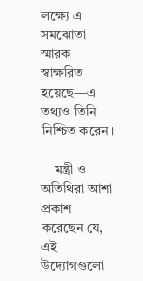লক্ষ্যে এ সমঝোতা স্মারক স্বাক্ষরিত হয়েছে—এ তথ্যও তিনি নিশ্চিত করেন।

    মন্ত্রী ও অতিথিরা আশা প্রকাশ করেছেন যে, এই উদ্যোগগুলো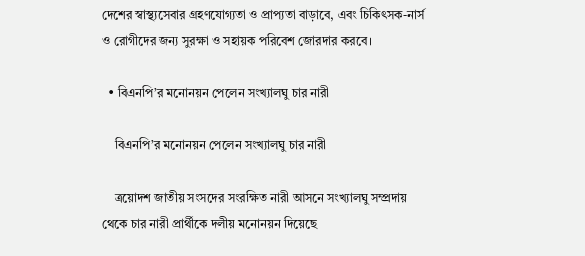দেশের স্বাস্থ্যসেবার গ্রহণযোগ্যতা ও প্রাপ্যতা বাড়াবে, এবং চিকিৎসক-নার্স ও রোগীদের জন্য সুরক্ষা ও সহায়ক পরিবেশ জোরদার করবে।

  • বিএনপি’র মনোনয়ন পেলেন সংখ্যালঘু চার নারী

    বিএনপি’র মনোনয়ন পেলেন সংখ্যালঘু চার নারী

    ত্রয়োদশ জাতীয় সংসদের সংরক্ষিত নারী আসনে সংখ্যালঘু সম্প্রদায় থেকে চার নারী প্রার্থীকে দলীয় মনোনয়ন দিয়েছে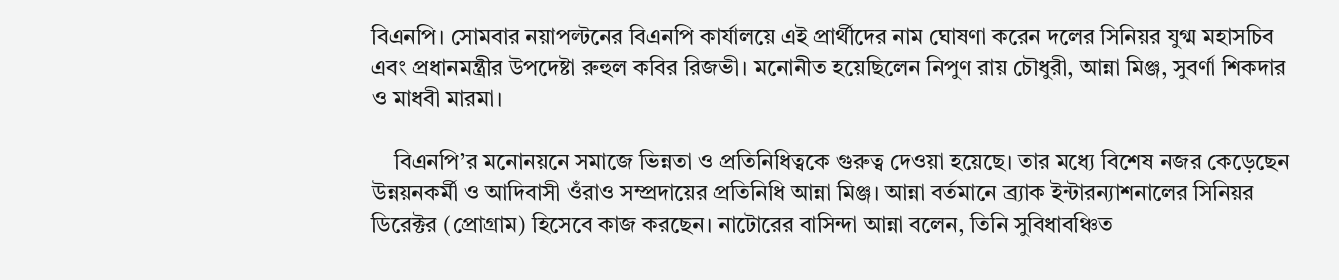বিএনপি। সোমবার নয়াপল্টনের বিএনপি কার্যালয়ে এই প্রার্থীদের নাম ঘোষণা করেন দলের সিনিয়র যুগ্ম মহাসচিব এবং প্রধানমন্ত্রীর উপদেষ্টা রুহুল কবির রিজভী। মনোনীত হয়েছিলেন নিপুণ রায় চৌধুরী, আন্না মিঞ্জ, সুবর্ণা শিকদার ও মাধবী মারমা।

    বিএনপি’র মনোনয়নে সমাজে ভিন্নতা ও প্রতিনিধিত্বকে গুরুত্ব দেওয়া হয়েছে। তার মধ্যে বিশেষ নজর কেড়েছেন উন্নয়নকর্মী ও আদিবাসী ওঁরাও সম্প্রদায়ের প্রতিনিধি আন্না মিঞ্জ। আন্না বর্তমানে ব্র্যাক ইন্টারন্যাশনালের সিনিয়র ডিরেক্টর (প্রোগ্রাম) হিসেবে কাজ করছেন। নাটোরের বাসিন্দা আন্না বলেন, তিনি সুবিধাবঞ্চিত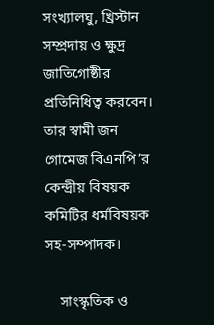সংখ্যালঘু, খ্রিস্টান সম্প্রদায় ও ক্ষুদ্র জাতিগোষ্ঠীর প্রতিনিধিত্ব করবেন। তার স্বামী জন গোমেজ বিএনপি’র কেন্দ্রীয় বিষয়ক কমিটির ধর্মবিষয়ক সহ-সম্পাদক।

    সাংস্কৃতিক ও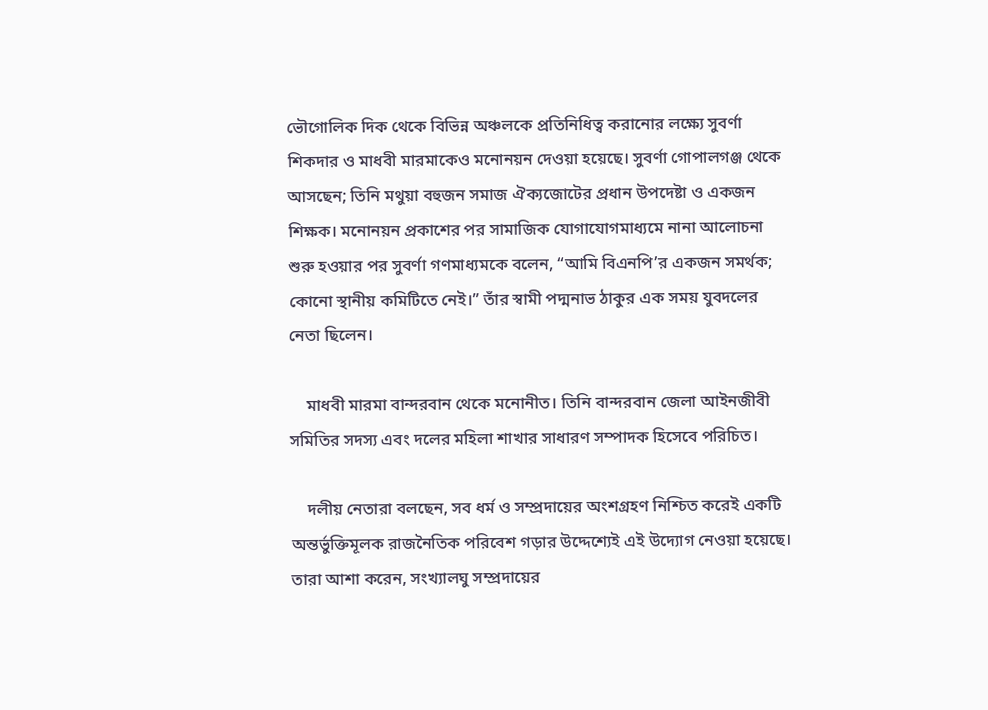ভৌগোলিক দিক থেকে বিভিন্ন অঞ্চলকে প্রতিনিধিত্ব করানোর লক্ষ্যে সুবর্ণা শিকদার ও মাধবী মারমাকেও মনোনয়ন দেওয়া হয়েছে। সুবর্ণা গোপালগঞ্জ থেকে আসছেন; তিনি মথুয়া বহুজন সমাজ ঐক্যজোটের প্রধান উপদেষ্টা ও একজন শিক্ষক। মনোনয়ন প্রকাশের পর সামাজিক যোগাযোগমাধ্যমে নানা আলোচনা শুরু হওয়ার পর সুবর্ণা গণমাধ্যমকে বলেন, “আমি বিএনপি’র একজন সমর্থক; কোনো স্থানীয় কমিটিতে নেই।” তাঁর স্বামী পদ্মনাভ ঠাকুর এক সময় যুবদলের নেতা ছিলেন।

    মাধবী মারমা বান্দরবান থেকে মনোনীত। তিনি বান্দরবান জেলা আইনজীবী সমিতির সদস্য এবং দলের মহিলা শাখার সাধারণ সম্পাদক হিসেবে পরিচিত।

    দলীয় নেতারা বলছেন, সব ধর্ম ও সম্প্রদায়ের অংশগ্রহণ নিশ্চিত করেই একটি অন্তর্ভুক্তিমূলক রাজনৈতিক পরিবেশ গড়ার উদ্দেশ্যেই এই উদ্যোগ নেওয়া হয়েছে। তারা আশা করেন, সংখ্যালঘু সম্প্রদায়ের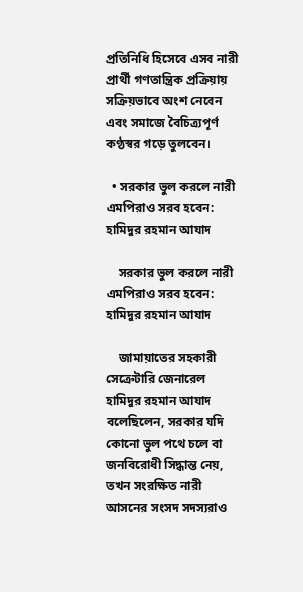প্রতিনিধি হিসেবে এসব নারী প্রার্থী গণতান্ত্রিক প্রক্রিয়ায় সক্রিয়ভাবে অংশ নেবেন এবং সমাজে বৈচিত্র্যপূর্ণ কণ্ঠস্বর গড়ে তুলবেন।

  • সরকার ভুল করলে নারী এমপিরাও সরব হবেন: হামিদুর রহমান আযাদ

    সরকার ভুল করলে নারী এমপিরাও সরব হবেন: হামিদুর রহমান আযাদ

    জামায়াতের সহকারী সেক্রেটারি জেনারেল হামিদুর রহমান আযাদ বলেছিলেন, সরকার যদি কোনো ভুল পথে চলে বা জনবিরোধী সিদ্ধান্ত নেয়, তখন সংরক্ষিত নারী আসনের সংসদ সদস্যরাও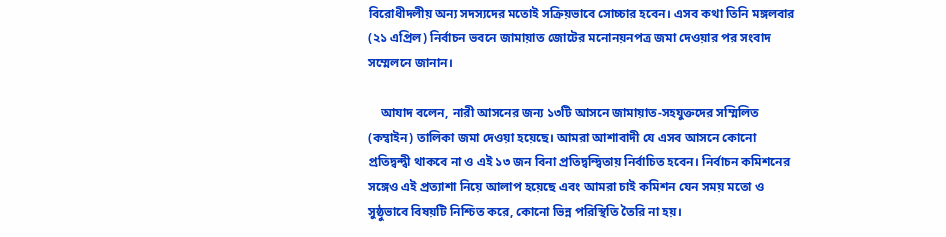বিরোধীদলীয় অন্য সদস্যদের মতোই সক্রিয়ভাবে সোচ্চার হবেন। এসব কথা তিনি মঙ্গলবার (২১ এপ্রিল) নির্বাচন ভবনে জামায়াত জোটের মনোনয়নপত্র জমা দেওয়ার পর সংবাদ সম্মেলনে জানান।

    আযাদ বলেন, নারী আসনের জন্য ১৩টি আসনে জামায়াত-সহযুক্তদের সম্মিলিত (কম্বাইন) তালিকা জমা দেওয়া হয়েছে। আমরা আশাবাদী যে এসব আসনে কোনো প্রতিদ্বন্দ্বী থাকবে না ও এই ১৩ জন বিনা প্রতিদ্বন্দ্বিতায় নির্বাচিত হবেন। নির্বাচন কমিশনের সঙ্গেও এই প্রত্যাশা নিয়ে আলাপ হয়েছে এবং আমরা চাই কমিশন যেন সময় মতো ও সুষ্ঠুভাবে বিষয়টি নিশ্চিত করে, কোনো ভিন্ন পরিস্থিতি তৈরি না হয়।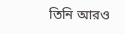তিনি আরও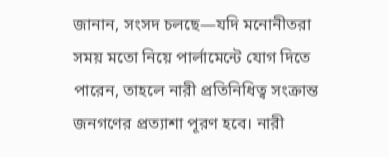জানান, সংসদ চলছে—যদি মনোনীতরা সময় মতো নিয়ে পার্লামেন্টে যোগ দিতে পারেন, তাহলে নারী প্রতিনিধিত্ব সংক্রান্ত জনগণের প্রত্যাশা পূরণ হবে। নারী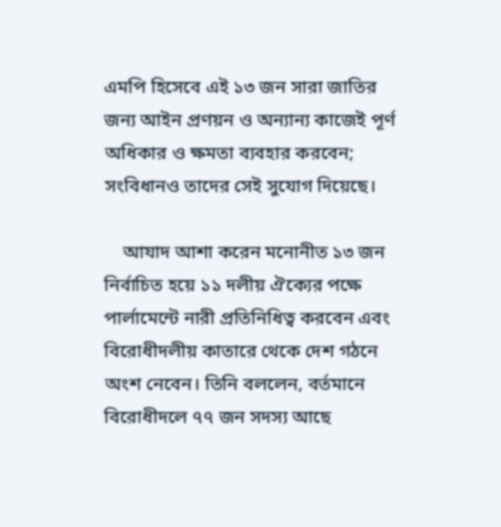এমপি হিসেবে এই ১৩ জন সারা জাতির জন্য আইন প্রণয়ন ও অন্যান্য কাজেই পূর্ণ অধিকার ও ক্ষমতা ব্যবহার করবেন; সংবিধানও তাদের সেই সুযোগ দিয়েছে।

    আযাদ আশা করেন মনোনীত ১৩ জন নির্বাচিত হয়ে ১১ দলীয় ঐক্যের পক্ষে পার্লামেন্টে নারী প্রতিনিধিত্ব করবেন এবং বিরোধীদলীয় কাতারে থেকে দেশ গঠনে অংশ নেবেন। তিনি বললেন, বর্তমানে বিরোধীদলে ৭৭ জন সদস্য আছে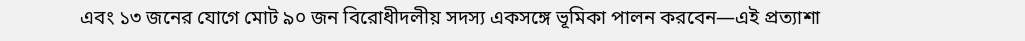এবং ১৩ জনের যোগে মোট ৯০ জন বিরোধীদলীয় সদস্য একসঙ্গে ভূমিকা পালন করবেন—এই প্রত্যাশা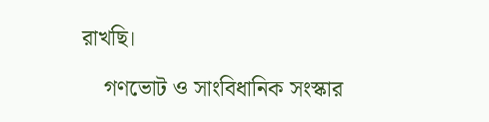রাখছি।

    গণভোট ও সাংবিধানিক সংস্কার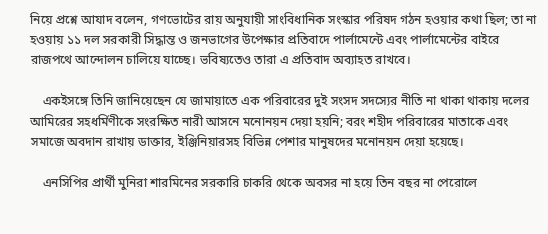নিয়ে প্রশ্নে আযাদ বলেন, গণভোটের রায় অনুযায়ী সাংবিধানিক সংস্কার পরিষদ গঠন হওয়ার কথা ছিল; তা না হওয়ায় ১১ দল সরকারী সিদ্ধান্ত ও জনভাগের উপেক্ষার প্রতিবাদে পার্লামেন্টে এবং পার্লামেন্টের বাইরে রাজপথে আন্দোলন চালিয়ে যাচ্ছে। ভবিষ্যতেও তারা এ প্রতিবাদ অব্যাহত রাখবে।

    একইসঙ্গে তিনি জানিয়েছেন যে জামায়াতে এক পরিবারের দুই সংসদ সদস্যের নীতি না থাকা থাকায় দলের আমিরের সহধর্মিণীকে সংরক্ষিত নারী আসনে মনোনয়ন দেয়া হয়নি; বরং শহীদ পরিবারের মাতাকে এবং সমাজে অবদান রাখায় ডাক্তার, ইঞ্জিনিয়ারসহ বিভিন্ন পেশার মানুষদের মনোনয়ন দেয়া হয়েছে।

    এনসিপির প্রার্থী মুনিরা শারমিনের সরকারি চাকরি থেকে অবসর না হয়ে তিন বছর না পেরোলে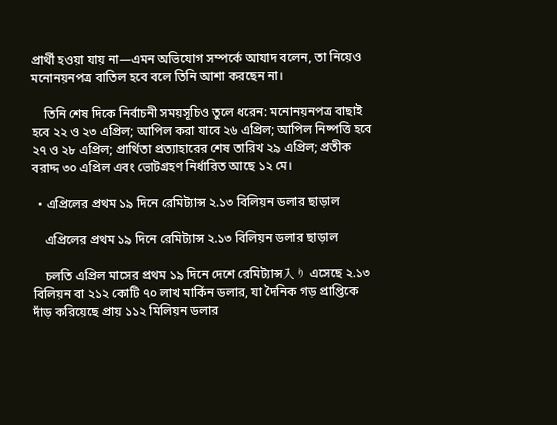প্রার্থী হওয়া যায় না—এমন অভিযোগ সম্পর্কে আযাদ বলেন, তা নিয়েও মনোনয়নপত্র বাতিল হবে বলে তিনি আশা করছেন না।

    তিনি শেষ দিকে নির্বাচনী সময়সূচিও তুলে ধরেন: মনোনয়নপত্র বাছাই হবে ২২ ও ২৩ এপ্রিল; আপিল করা যাবে ২৬ এপ্রিল; আপিল নিষ্পত্তি হবে ২৭ ও ২৮ এপ্রিল; প্রার্থিতা প্রত্যাহারের শেষ তারিখ ২৯ এপ্রিল; প্রতীক বরাদ্দ ৩০ এপ্রিল এবং ভোটগ্রহণ নির্ধারিত আছে ১২ মে।

  • এপ্রিলের প্রথম ১৯ দিনে রেমিট্যান্স ২.১৩ বিলিয়ন ডলার ছাড়াল

    এপ্রিলের প্রথম ১৯ দিনে রেমিট্যান্স ২.১৩ বিলিয়ন ডলার ছাড়াল

    চলতি এপ্রিল মাসের প্রথম ১৯ দিনে দেশে রেমিট্যান্স入り এসেছে ২.১৩ বিলিয়ন বা ২১২ কোটি ৭০ লাখ মার্কিন ডলার, যা দৈনিক গড় প্রাপ্তিকে দাঁড় করিয়েছে প্রায় ১১২ মিলিয়ন ডলার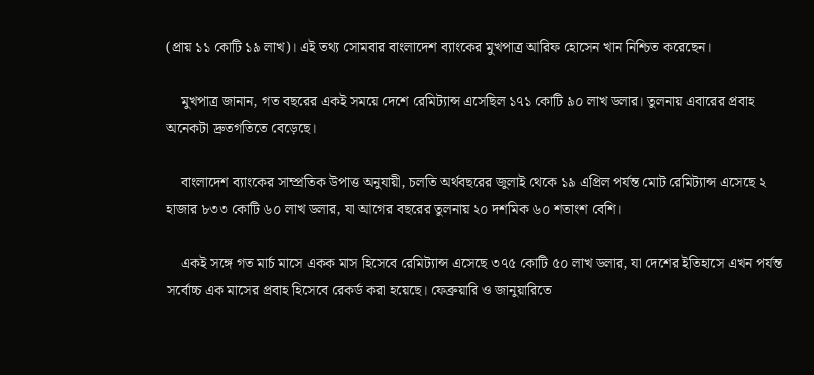(প্রায় ১১ কোটি ১৯ লাখ)। এই তথ্য সোমবার বাংলাদেশ ব্যাংকের মুখপাত্র আরিফ হোসেন খান নিশ্চিত করেছেন।

    মুখপাত্র জানান, গত বছরের একই সময়ে দেশে রেমিট্যান্স এসেছিল ১৭১ কোটি ৯০ লাখ ডলার। তুলনায় এবারের প্রবাহ অনেকটা দ্রুতগতিতে বেড়েছে।

    বাংলাদেশ ব্যাংকের সাম্প্রতিক উপাত্ত অনুযায়ী, চলতি অর্থবছরের জুলাই থেকে ১৯ এপ্রিল পর্যন্ত মোট রেমিট্যান্স এসেছে ২ হাজার ৮৩৩ কোটি ৬০ লাখ ডলার, যা আগের বছরের তুলনায় ২০ দশমিক ৬০ শতাংশ বেশি।

    একই সঙ্গে গত মার্চ মাসে একক মাস হিসেবে রেমিট্যান্স এসেছে ৩৭৫ কোটি ৫০ লাখ ডলার, যা দেশের ইতিহাসে এখন পর্যন্ত সর্বোচ্চ এক মাসের প্রবাহ হিসেবে রেকর্ড করা হয়েছে। ফেব্রুয়ারি ও জানুয়ারিতে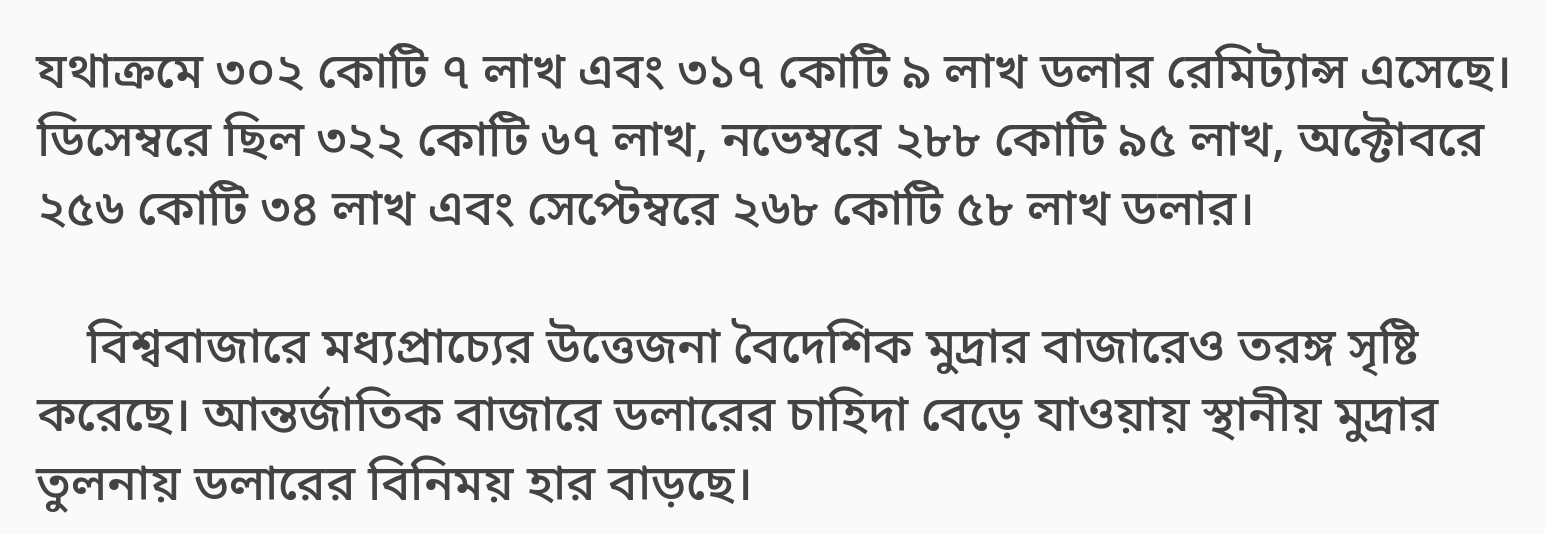যথাক্রমে ৩০২ কোটি ৭ লাখ এবং ৩১৭ কোটি ৯ লাখ ডলার রেমিট্যান্স এসেছে। ডিসেম্বরে ছিল ৩২২ কোটি ৬৭ লাখ, নভেম্বরে ২৮৮ কোটি ৯৫ লাখ, অক্টোবরে ২৫৬ কোটি ৩৪ লাখ এবং সেপ্টেম্বরে ২৬৮ কোটি ৫৮ লাখ ডলার।

    বিশ্ববাজারে মধ্যপ্রাচ্যের উত্তেজনা বৈদেশিক মুদ্রার বাজারেও তরঙ্গ সৃষ্টি করেছে। আন্তর্জাতিক বাজারে ডলারের চাহিদা বেড়ে যাওয়ায় স্থানীয় মুদ্রার তুলনায় ডলারের বিনিময় হার বাড়ছে।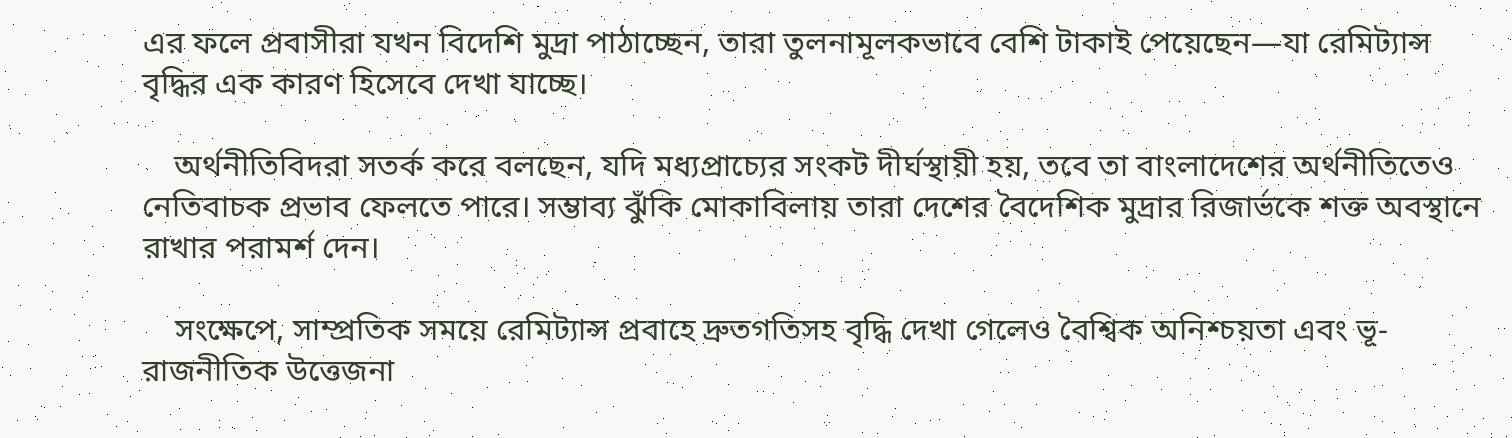এর ফলে প্রবাসীরা যখন বিদেশি মুদ্রা পাঠাচ্ছেন, তারা তুলনামূলকভাবে বেশি টাকাই পেয়েছেন—যা রেমিট্যান্স বৃদ্ধির এক কারণ হিসেবে দেখা যাচ্ছে।

    অর্থনীতিবিদরা সতর্ক করে বলছেন, যদি মধ্যপ্রাচ্যের সংকট দীর্ঘস্থায়ী হয়, তবে তা বাংলাদেশের অর্থনীতিতেও নেতিবাচক প্রভাব ফেলতে পারে। সম্ভাব্য ঝুঁকি মোকাবিলায় তারা দেশের বৈদেশিক মুদ্রার রিজার্ভকে শক্ত অবস্থানে রাখার পরামর্শ দেন।

    সংক্ষেপে, সাম্প্রতিক সময়ে রেমিট্যান্স প্রবাহে দ্রুতগতিসহ বৃদ্ধি দেখা গেলেও বৈশ্বিক অনিশ্চয়তা এবং ভূ-রাজনীতিক উত্তেজনা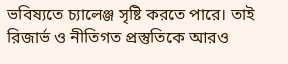ভবিষ্যতে চ্যালেঞ্জ সৃষ্টি করতে পারে। তাই রিজার্ভ ও নীতিগত প্রস্তুতিকে আরও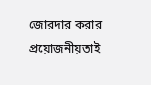জোরদার করার প্রয়োজনীয়তাই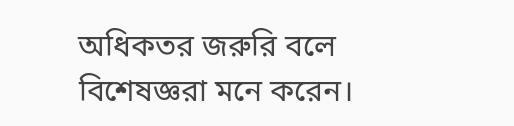অধিকতর জরুরি বলে বিশেষজ্ঞরা মনে করেন।